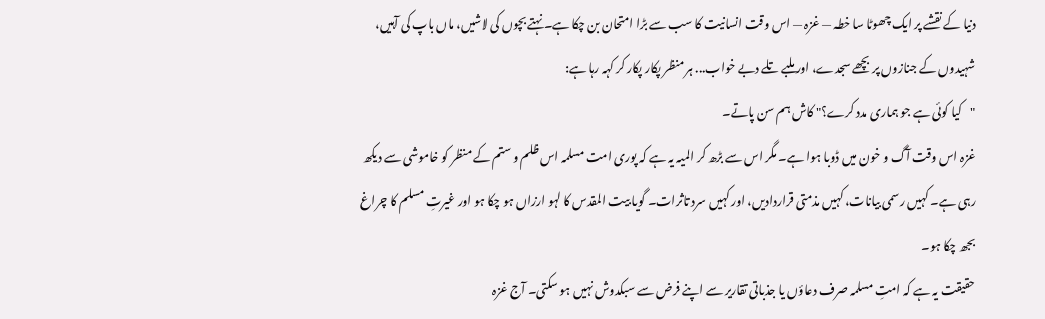دنیا کے نقشے پر ایک چھوٹا سا خطہ — غزہ — اس وقت انسانیت کا سب سے بڑا امتحان بن چکا ہے۔ نہتے بچوں کی لاشیں، ماں باپ کی آہیں، شہیدوں کے جنازوں پر بچھے سجدے، اور ملبے تلے دبے خواب... ہر منظر پکار پکار کر کہہ رہا ہے:
"کیا کوئی ہے جو ہماری مدد کرے؟" کاش ہم سن پاتے۔
غزہ اس وقت آگ و خون میں ڈوبا ہوا ہے۔ مگر اس سے بڑھ کر المیہ یہ ہے کہ پوری امت مسلمہ اس ظلم و ستم کے منظر کو خاموشی سے دیکھ رہی ہے۔ کہیں رسمی بیانات، کہیں مذمتی قراردادیں، اور کہیں سرد تاثرات۔ گویا بیت المقدس کا لہو ارزاں ہو چکا ہو اور غیرتِ مسلم کا چراغ بجھ چکا ہو۔
حقیقت یہ ہے کہ امتِ مسلمہ صرف دعاؤں یا جذباتی تقاریر سے اپنے فرض سے سبکدوش نہیں ہو سکتی۔ آج غزہ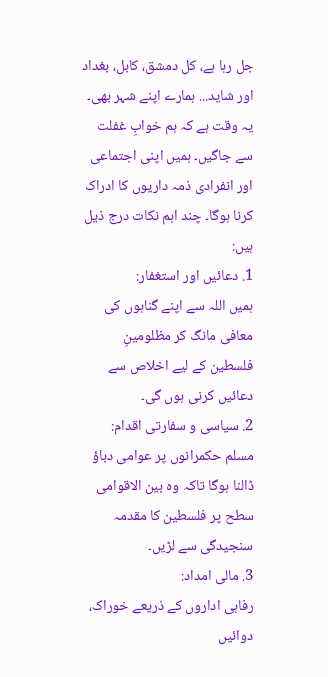جل رہا ہے، کل دمشق، کابل، بغداد اور شاید... ہمارے اپنے شہر بھی۔
یہ وقت ہے کہ ہم خوابِ غفلت سے جاگیں۔ ہمیں اپنی اجتماعی اور انفرادی ذمہ داریوں کا ادراک کرنا ہوگا۔ چند اہم نکات درج ذیل ہیں:
1. دعائیں اور استغفار:
ہمیں اللہ سے اپنے گناہوں کی معافی مانگ کر مظلومینِ فلسطین کے لیے اخلاص سے دعائیں کرنی ہوں گی۔
2. سیاسی و سفارتی اقدام:
مسلم حکمرانوں پر عوامی دباؤ ڈالنا ہوگا تاکہ وہ بین الاقوامی سطح پر فلسطین کا مقدمہ سنجیدگی سے لڑیں۔
3. مالی امداد:
رفاہی اداروں کے ذریعے خوراک، دوائیں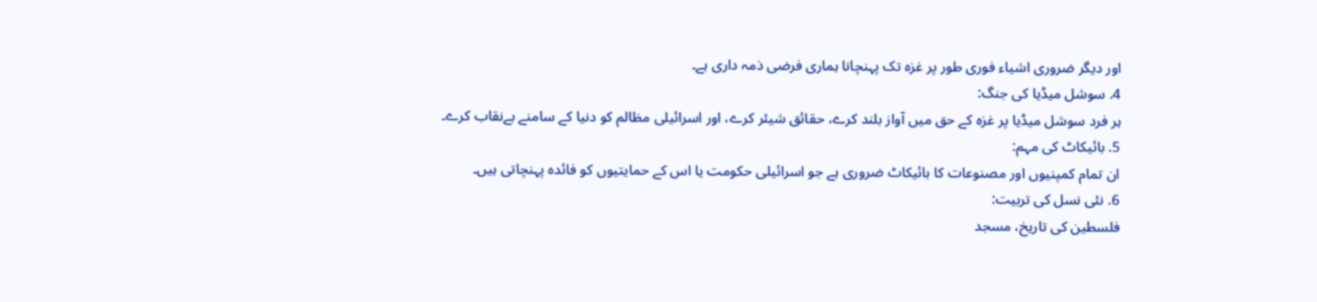اور دیگر ضروری اشیاء فوری طور پر غزہ تک پہنچانا ہماری فرضی ذمہ داری ہے۔
4. سوشل میڈیا کی جنگ:
ہر فرد سوشل میڈیا پر غزہ کے حق میں آواز بلند کرے، حقائق شیئر کرے، اور اسرائیلی مظالم کو دنیا کے سامنے بےنقاب کرے۔
5. بائیکاٹ کی مہم:
ان تمام کمپنیوں اور مصنوعات کا بائیکاٹ ضروری ہے جو اسرائیلی حکومت یا اس کے حمایتیوں کو فائدہ پہنچاتی ہیں۔
6. نئی نسل کی تربیت:
فلسطین کی تاریخ، مسجد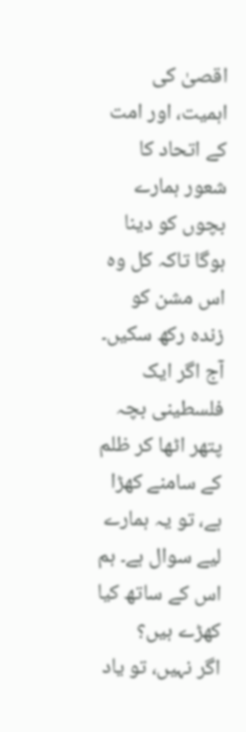اقصیٰ کی اہمیت، اور امت کے اتحاد کا شعور ہمارے بچوں کو دینا ہوگا تاکہ کل وہ اس مشن کو زندہ رکھ سکیں۔
آج اگر ایک فلسطینی بچہ پتھر اٹھا کر ظلم کے سامنے کھڑا ہے، تو یہ ہمارے لیے سوال ہے۔ ہم اس کے ساتھ کیا کھڑے ہیں؟
اگر نہیں، تو یاد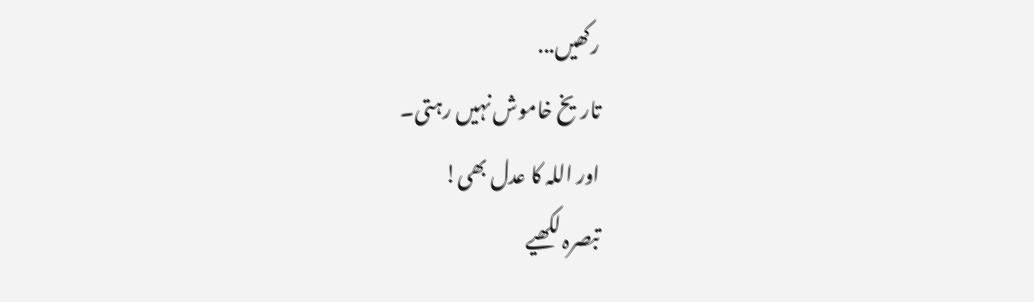رکھیں...
تاریخ خاموش نہیں رہتی۔
اور اللہ کا عدل بھی!
تبصرہ لکھیے